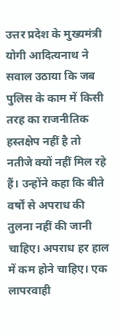उत्तर प्रदेश के मुख्यमंत्री योगी आदित्यनाथ ने सवाल उठाया कि जब पुलिस के काम में किसी तरह का राजनीतिक हस्तक्षेप नहीं है तो नतीजे क्यों नहीं मिल रहे हैं। उन्होंने कहा कि बीते वर्षों से अपराध की तुलना नहीं की जानी चाहिए। अपराध हर हाल में कम होने चाहिए। एक लापरवाही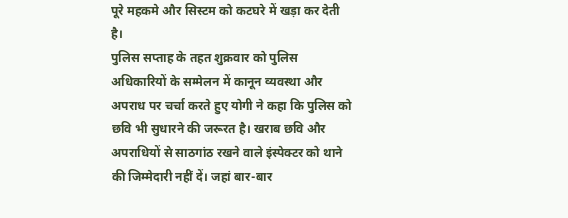पूरे महकमे और सिस्टम को कटघरे में खड़ा कर देती है।
पुलिस सप्ताह के तहत शुक्रवार को पुलिस अधिकारियों के सम्मेलन में कानून व्यवस्था और अपराध पर चर्चा करते हुए योगी ने कहा कि पुलिस को छवि भी सुधारने की जरूरत है। खराब छवि और अपराधियों से साठगांठ रखने वाले इंस्पेक्टर को थाने की जिम्मेदारी नहीं दें। जहां बार-बार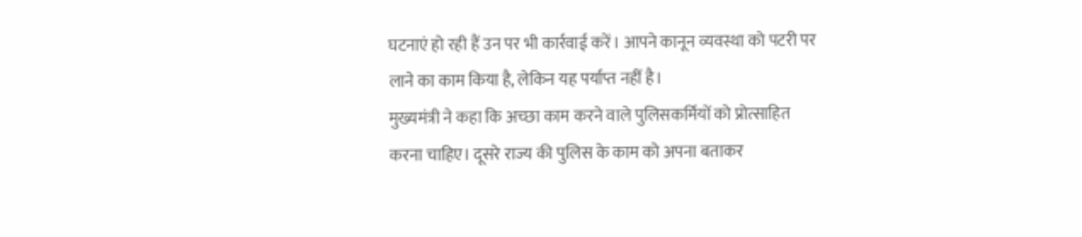घटनाएं हो रही हैं उन पर भी कार्रवाई करें। आपने कानून व्यवस्था को पटरी पर लाने का काम किया है, लेकिन यह पर्याप्त नहीं है।
मुख्यमंत्री ने कहा कि अच्छा काम करने वाले पुलिसकर्मियों को प्रोत्साहित करना चाहिए। दूसरे राज्य की पुलिस के काम को अपना बताकर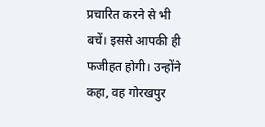प्रचारित करने से भी बचें। इससे आपकी ही फजीहत होगी। उन्होंने कहा, वह गोरखपुर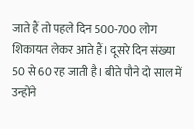जाते हैं तो पहले दिन 500-700 लोग शिकायत लेकर आते हैं। दूसरे दिन संख्या 50 से 60 रह जाती है। बीते पौने दो साल में उन्होंने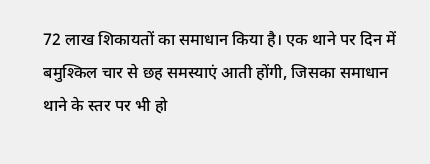72 लाख शिकायतों का समाधान किया है। एक थाने पर दिन में बमुश्किल चार से छह समस्याएं आती होंगी, जिसका समाधान थाने के स्तर पर भी हो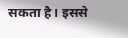सकता है। इससे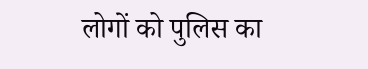लोगों को पुलिस का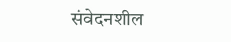संवेदनशील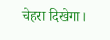चेहरा दिखेगा।